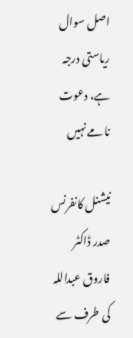اصل سوال ریاستی درجہ ہے، دعوت نامے نہیں

نیشنل کانفرنس صدر ڈاکٹر فاروق عبداللہ کی طرف سے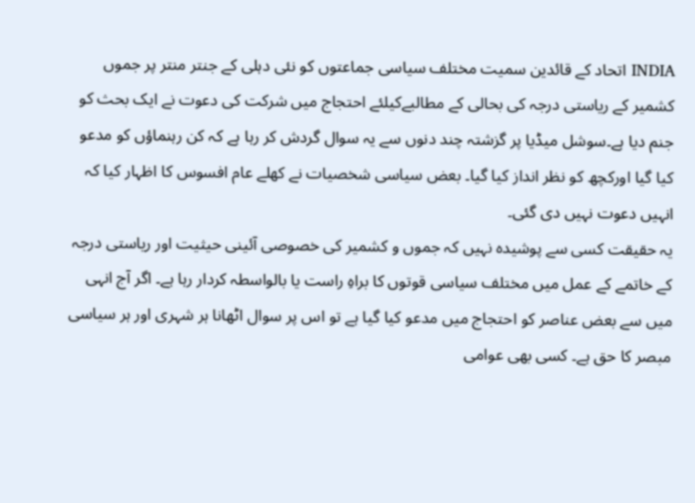INDIA اتحاد کے قائدین سمیت مختلف سیاسی جماعتوں کو نئی دہلی کے جنتر منتر پر جموں کشمیر کے ریاستی درجہ کی بحالی کے مطالبےکیلئے احتجاج میں شرکت کی دعوت نے ایک بحث کو جنم دیا ہے۔سوشل میڈیا پر گزشتہ چند دنوں سے یہ سوال گردش کر رہا ہے کہ کن رہنماؤں کو مدعو کیا گیا اورکچھ کو نظر انداز کیا گیا۔ بعض سیاسی شخصیات نے کھلے عام افسوس کا اظہار کیا کہ انہیں دعوت نہیں دی گئی۔
یہ حقیقت کسی سے پوشیدہ نہیں کہ جموں و کشمیر کی خصوصی آئینی حیثیت اور ریاستی درجہ کے خاتمے کے عمل میں مختلف سیاسی قوتوں کا براہِ راست یا بالواسطہ کردار رہا ہے۔ اگر آج انہی میں سے بعض عناصر کو احتجاج میں مدعو کیا گیا ہے تو اس پر سوال اٹھانا ہر شہری اور ہر سیاسی مبصر کا حق ہے۔ کسی بھی عوامی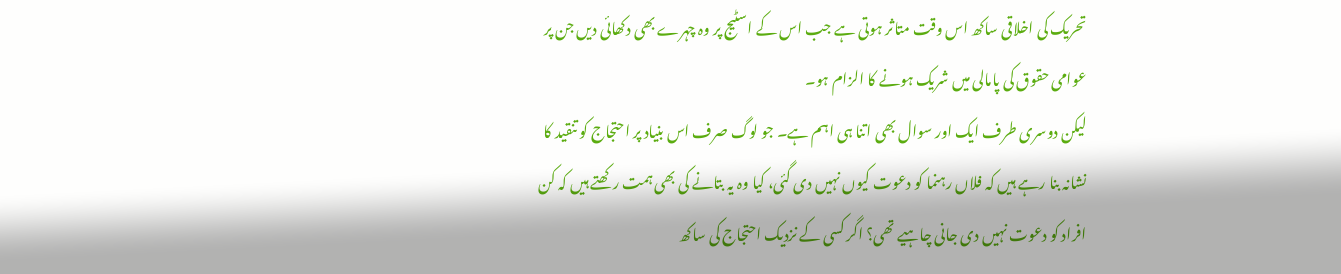تحریک کی اخلاقی ساکھ اس وقت متاثر ہوتی ہے جب اس کے اسٹیج پر وہ چہرے بھی دکھائی دیں جن پر عوامی حقوق کی پامالی میں شریک ہونے کا الزام ہو۔
لیکن دوسری طرف ایک اور سوال بھی اتنا ہی اہم ہے۔ جو لوگ صرف اس بنیاد پر احتجاج کو تنقید کا نشانہ بنا رہے ہیں کہ فلاں رہنما کو دعوت کیوں نہیں دی گئی، کیا وہ یہ بتانے کی بھی ہمت رکھتے ہیں کہ کن افراد کو دعوت نہیں دی جانی چاہیے تھی؟ اگر کسی کے نزدیک احتجاج کی ساکھ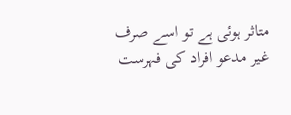متاثر ہوئی ہے تو اسے صرف غیر مدعو افراد کی فہرست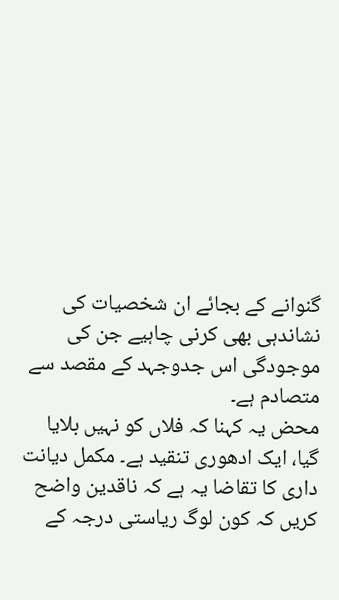گنوانے کے بجائے ان شخصیات کی نشاندہی بھی کرنی چاہیے جن کی موجودگی اس جدوجہد کے مقصد سے متصادم ہے۔
محض یہ کہنا کہ فلاں کو نہیں بلایا گیا، ایک ادھوری تنقید ہے۔ مکمل دیانت داری کا تقاضا یہ ہے کہ ناقدین واضح کریں کہ کون لوگ ریاستی درجہ کے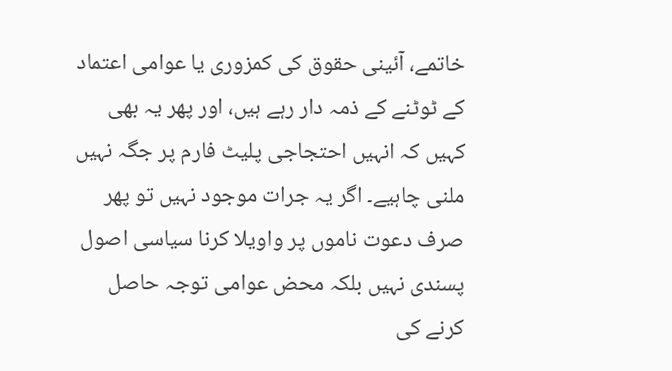خاتمے، آئینی حقوق کی کمزوری یا عوامی اعتماد کے ٹوٹنے کے ذمہ دار رہے ہیں، اور پھر یہ بھی کہیں کہ انہیں احتجاجی پلیٹ فارم پر جگہ نہیں ملنی چاہیے۔ اگر یہ جرات موجود نہیں تو پھر صرف دعوت ناموں پر واویلا کرنا سیاسی اصول پسندی نہیں بلکہ محض عوامی توجہ حاصل کرنے کی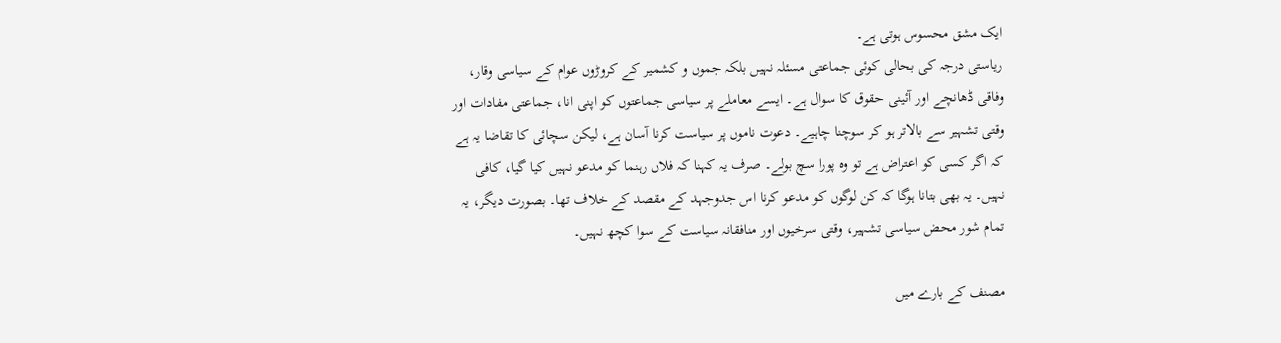ایک مشق محسوس ہوتی ہے۔
ریاستی درجہ کی بحالی کوئی جماعتی مسئلہ نہیں بلکہ جموں و کشمیر کے کروڑوں عوام کے سیاسی وقار، وفاقی ڈھانچے اور آئینی حقوق کا سوال ہے۔ ایسے معاملے پر سیاسی جماعتوں کو اپنی انا، جماعتی مفادات اور وقتی تشہیر سے بالاتر ہو کر سوچنا چاہیے۔ دعوت ناموں پر سیاست کرنا آسان ہے، لیکن سچائی کا تقاضا یہ ہے کہ اگر کسی کو اعتراض ہے تو وہ پورا سچ بولے۔ صرف یہ کہنا کہ فلاں رہنما کو مدعو نہیں کیا گیا، کافی نہیں۔ یہ بھی بتانا ہوگا کہ کن لوگوں کو مدعو کرنا اس جدوجہد کے مقصد کے خلاف تھا۔ بصورت دیگر، یہ تمام شور محض سیاسی تشہیر، وقتی سرخیوں اور منافقانہ سیاست کے سوا کچھ نہیں۔

مصنف کے بارے میں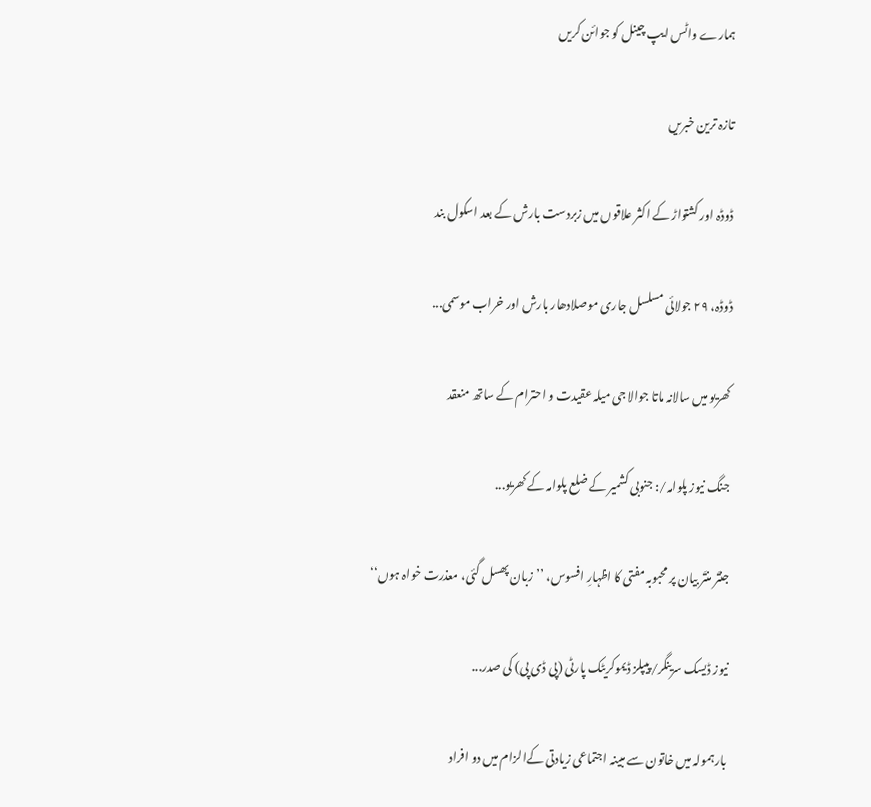ہمارے واٹس ایپ چینل کو جوائن کریں

تازہ ترین خبریں

ڈوڈہ اور کشتواڑ کے اکثر علاقوں میں زبردست بارش کے بعد اسکول بند

ڈوڈہ، ۲۹ جولائی مسلسل جاری موصلادھار بارش اور خراب موسمی...

کھریو میں سالانہ ماتا جوالا جی میلہ عقیدت و احترام کے ساتھ منعقد

جنگ نیوز پلوامہ/: جنوبی کشمیر کے ضلع پلوامہ کے کھریو...

جنتَر منتَر بیان پر محبوبہ مفتی کا اظہارِ افسوس، ’’زبان پھسل گئی، معذرت خواہ ہوں‘‘

نیوز ڈیسک سرینگر/پیپلز ڈیموکریٹک پارٹی (پی ڈی پی) کی صدر...

بارہمولہ میں خاتون سے مبینہ اجتماعی زیادتی کےالزام میں دو افراد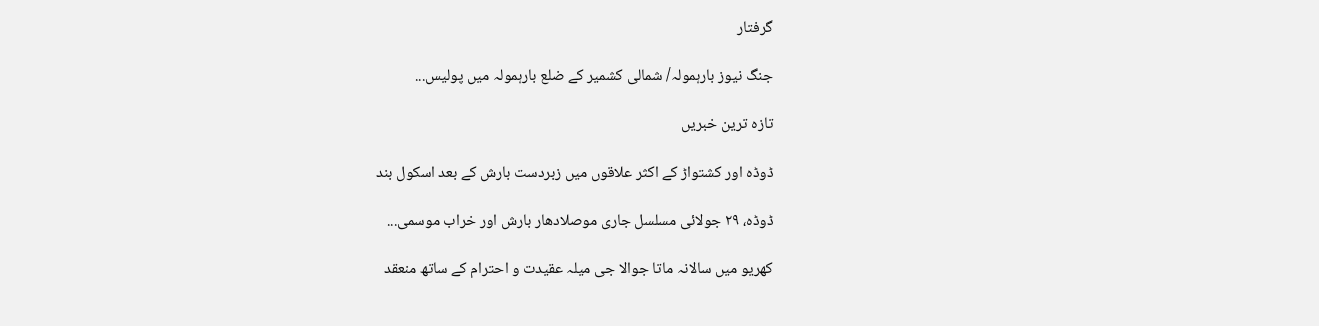گرفتار

جنگ نیوز بارہمولہ/ شمالی کشمیر کے ضلع بارہمولہ میں پولیس...

تازہ ترین خبریں

ڈوڈہ اور کشتواڑ کے اکثر علاقوں میں زبردست بارش کے بعد اسکول بند

ڈوڈہ، ۲۹ جولائی مسلسل جاری موصلادھار بارش اور خراب موسمی...

کھریو میں سالانہ ماتا جوالا جی میلہ عقیدت و احترام کے ساتھ منعقد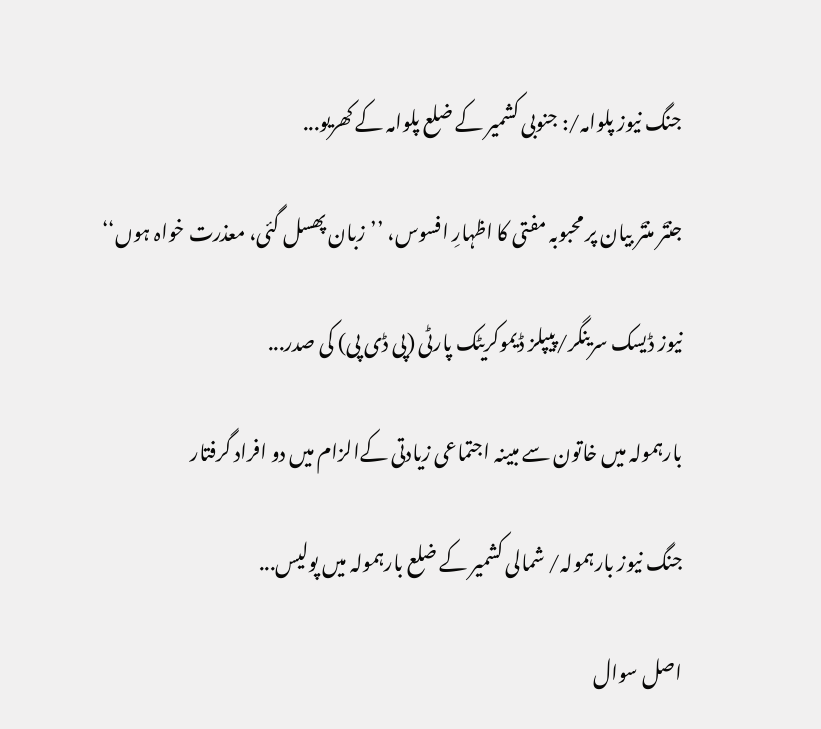جنگ نیوز پلوامہ/: جنوبی کشمیر کے ضلع پلوامہ کے کھریو...

جنتَر منتَر بیان پر محبوبہ مفتی کا اظہارِ افسوس، ’’زبان پھسل گئی، معذرت خواہ ہوں‘‘

نیوز ڈیسک سرینگر/پیپلز ڈیموکریٹک پارٹی (پی ڈی پی) کی صدر...

بارہمولہ میں خاتون سے مبینہ اجتماعی زیادتی کےالزام میں دو افراد گرفتار

جنگ نیوز بارہمولہ/ شمالی کشمیر کے ضلع بارہمولہ میں پولیس...

اصل سوال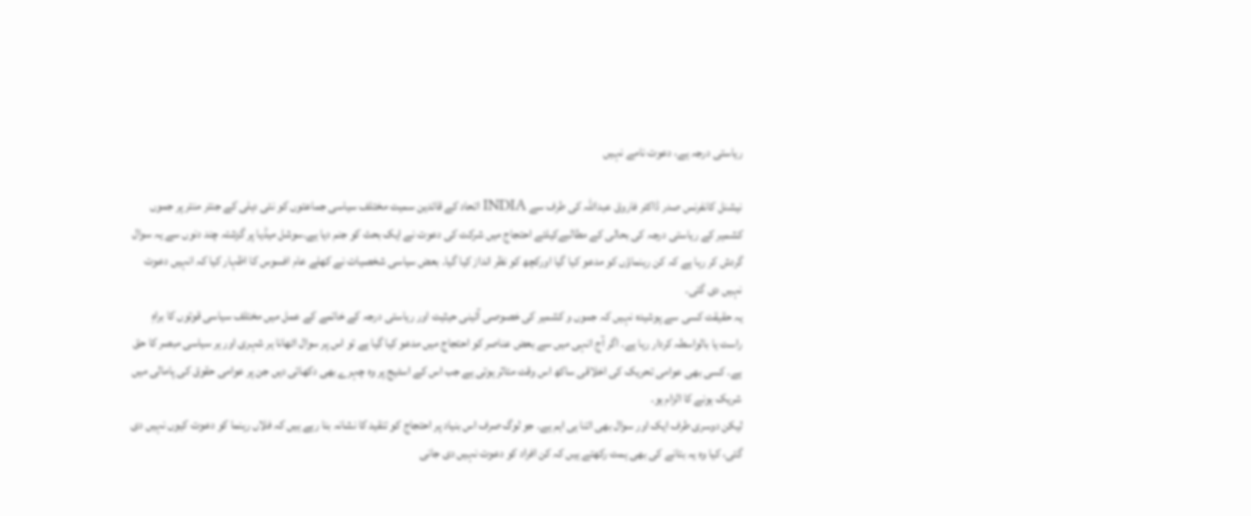ریاستی درجہ ہے، دعوت نامے نہیں

نیشنل کانفرنس صدر ڈاکٹر فاروق عبداللہ کی طرف سے INDIA اتحاد کے قائدین سمیت مختلف سیاسی جماعتوں کو نئی دہلی کے جنتر منتر پر جموں کشمیر کے ریاستی درجہ کی بحالی کے مطالبےکیلئے احتجاج میں شرکت کی دعوت نے ایک بحث کو جنم دیا ہے۔سوشل میڈیا پر گزشتہ چند دنوں سے یہ سوال گردش کر رہا ہے کہ کن رہنماؤں کو مدعو کیا گیا اورکچھ کو نظر انداز کیا گیا۔ بعض سیاسی شخصیات نے کھلے عام افسوس کا اظہار کیا کہ انہیں دعوت نہیں دی گئی۔
یہ حقیقت کسی سے پوشیدہ نہیں کہ جموں و کشمیر کی خصوصی آئینی حیثیت اور ریاستی درجہ کے خاتمے کے عمل میں مختلف سیاسی قوتوں کا براہِ راست یا بالواسطہ کردار رہا ہے۔ اگر آج انہی میں سے بعض عناصر کو احتجاج میں مدعو کیا گیا ہے تو اس پر سوال اٹھانا ہر شہری اور ہر سیاسی مبصر کا حق ہے۔ کسی بھی عوامی تحریک کی اخلاقی ساکھ اس وقت متاثر ہوتی ہے جب اس کے اسٹیج پر وہ چہرے بھی دکھائی دیں جن پر عوامی حقوق کی پامالی میں شریک ہونے کا الزام ہو۔
لیکن دوسری طرف ایک اور سوال بھی اتنا ہی اہم ہے۔ جو لوگ صرف اس بنیاد پر احتجاج کو تنقید کا نشانہ بنا رہے ہیں کہ فلاں رہنما کو دعوت کیوں نہیں دی گئی، کیا وہ یہ بتانے کی بھی ہمت رکھتے ہیں کہ کن افراد کو دعوت نہیں دی جانی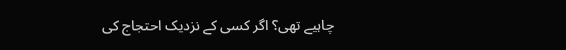چاہیے تھی؟ اگر کسی کے نزدیک احتجاج کی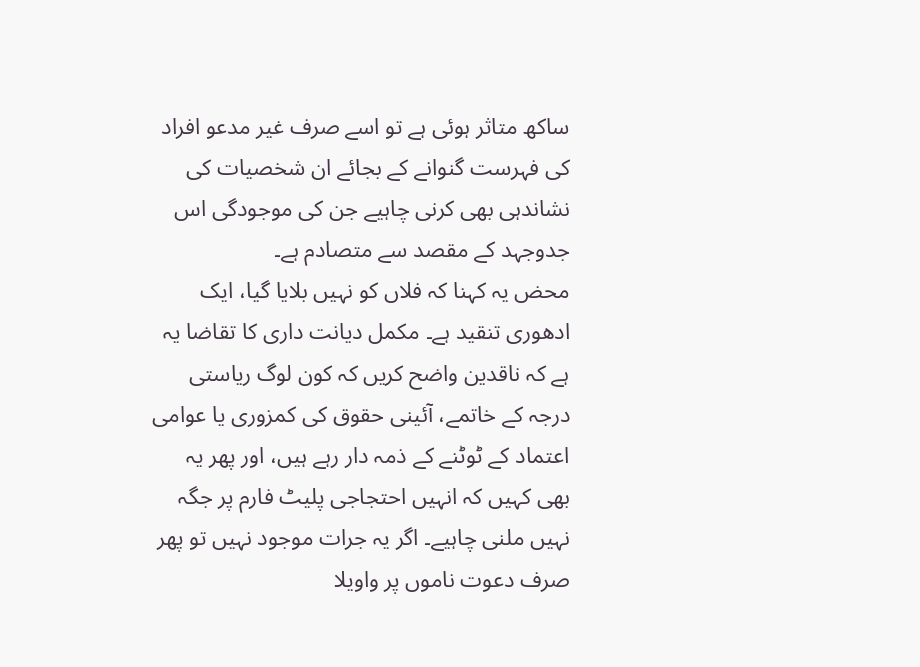ساکھ متاثر ہوئی ہے تو اسے صرف غیر مدعو افراد کی فہرست گنوانے کے بجائے ان شخصیات کی نشاندہی بھی کرنی چاہیے جن کی موجودگی اس جدوجہد کے مقصد سے متصادم ہے۔
محض یہ کہنا کہ فلاں کو نہیں بلایا گیا، ایک ادھوری تنقید ہے۔ مکمل دیانت داری کا تقاضا یہ ہے کہ ناقدین واضح کریں کہ کون لوگ ریاستی درجہ کے خاتمے، آئینی حقوق کی کمزوری یا عوامی اعتماد کے ٹوٹنے کے ذمہ دار رہے ہیں، اور پھر یہ بھی کہیں کہ انہیں احتجاجی پلیٹ فارم پر جگہ نہیں ملنی چاہیے۔ اگر یہ جرات موجود نہیں تو پھر صرف دعوت ناموں پر واویلا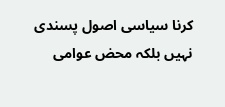کرنا سیاسی اصول پسندی نہیں بلکہ محض عوامی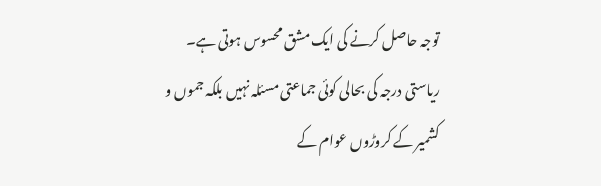توجہ حاصل کرنے کی ایک مشق محسوس ہوتی ہے۔
ریاستی درجہ کی بحالی کوئی جماعتی مسئلہ نہیں بلکہ جموں و کشمیر کے کروڑوں عوام کے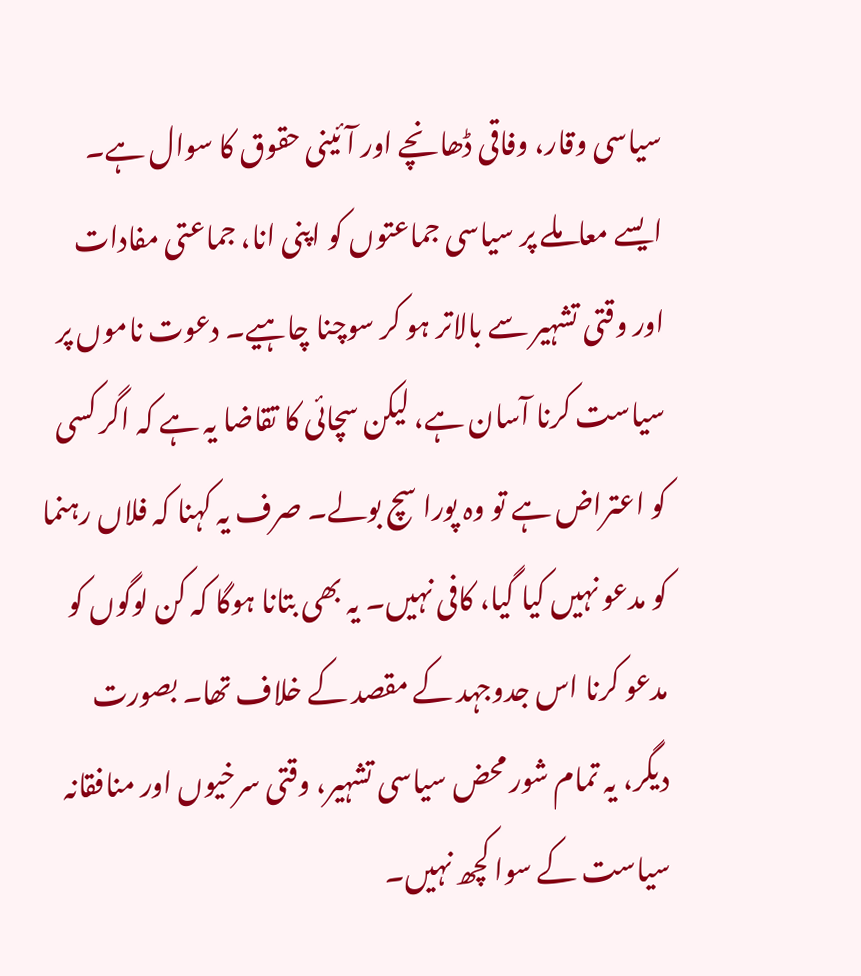سیاسی وقار، وفاقی ڈھانچے اور آئینی حقوق کا سوال ہے۔ ایسے معاملے پر سیاسی جماعتوں کو اپنی انا، جماعتی مفادات اور وقتی تشہیر سے بالاتر ہو کر سوچنا چاہیے۔ دعوت ناموں پر سیاست کرنا آسان ہے، لیکن سچائی کا تقاضا یہ ہے کہ اگر کسی کو اعتراض ہے تو وہ پورا سچ بولے۔ صرف یہ کہنا کہ فلاں رہنما کو مدعو نہیں کیا گیا، کافی نہیں۔ یہ بھی بتانا ہوگا کہ کن لوگوں کو مدعو کرنا اس جدوجہد کے مقصد کے خلاف تھا۔ بصورت دیگر، یہ تمام شور محض سیاسی تشہیر، وقتی سرخیوں اور منافقانہ سیاست کے سوا کچھ نہیں۔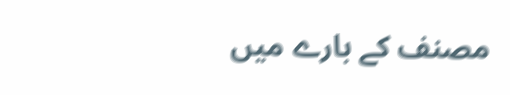مصنف کے بارے میں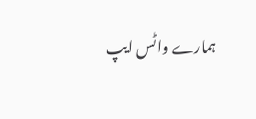ہمارے واٹس ایپ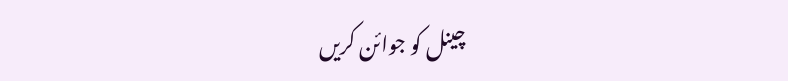چینل کو جوائن کریں